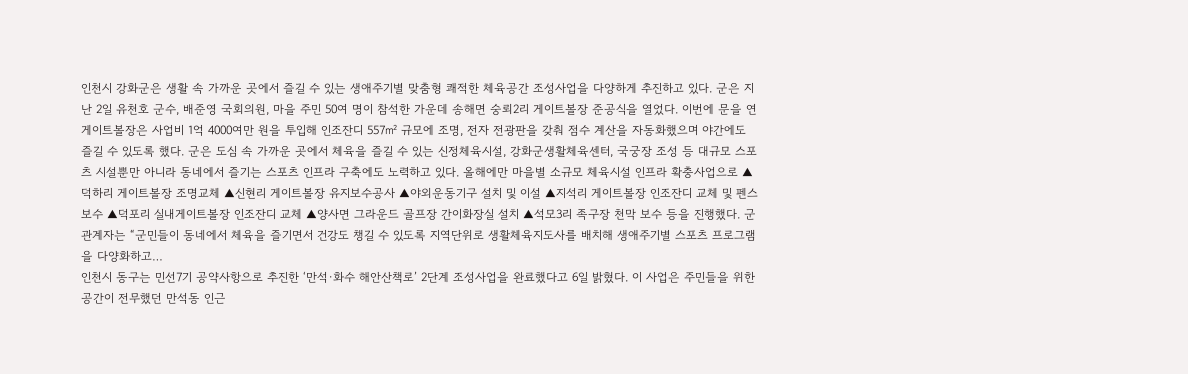인천시 강화군은 생활 속 가까운 곳에서 즐길 수 있는 생애주기별 맞춤형 쾌적한 체육공간 조성사업을 다양하게 추진하고 있다. 군은 지난 2일 유천호 군수, 배준영 국회의원, 마을 주민 50여 명이 참석한 가운데 송해면 숭뢰2리 게이트볼장 준공식을 열었다. 이번에 문을 연 게이트볼장은 사업비 1억 4000여만 원을 투입해 인조잔디 557㎡ 규모에 조명, 전자 전광판을 갖춰 점수 계산을 자동화했으며 야간에도 즐길 수 있도록 했다. 군은 도심 속 가까운 곳에서 체육을 즐길 수 있는 신정체육시설, 강화군생활체육센터, 국궁장 조성 등 대규모 스포츠 시설뿐만 아니라 동네에서 즐기는 스포츠 인프라 구축에도 노력하고 있다. 올해에만 마을별 소규모 체육시설 인프라 확충사업으로 ▲덕하리 게이트볼장 조명교체 ▲신현리 게이트볼장 유지보수공사 ▲야외운동기구 설치 및 이설 ▲지석리 게이트볼장 인조잔디 교체 및 펜스 보수 ▲덕포리 실내게이트볼장 인조잔디 교체 ▲양사면 그라운드 골프장 간이화장실 설치 ▲석모3리 족구장 천막 보수 등을 진행했다. 군 관계자는 “군민들이 동네에서 체육을 즐기면서 건강도 챙길 수 있도록 지역단위로 생활체육지도사를 배치해 생애주기별 스포츠 프로그램을 다양화하고…
인천시 동구는 민선7기 공약사항으로 추진한 ‘만석·화수 해안산책로’ 2단계 조성사업을 완료했다고 6일 밝혔다. 이 사업은 주민들을 위한 공간이 전무했던 만석동 인근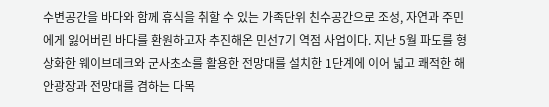수변공간을 바다와 함께 휴식을 취할 수 있는 가족단위 친수공간으로 조성, 자연과 주민에게 잃어버린 바다를 환원하고자 추진해온 민선7기 역점 사업이다. 지난 5월 파도를 형상화한 웨이브데크와 군사초소를 활용한 전망대를 설치한 1단계에 이어 넓고 쾌적한 해안광장과 전망대를 겸하는 다목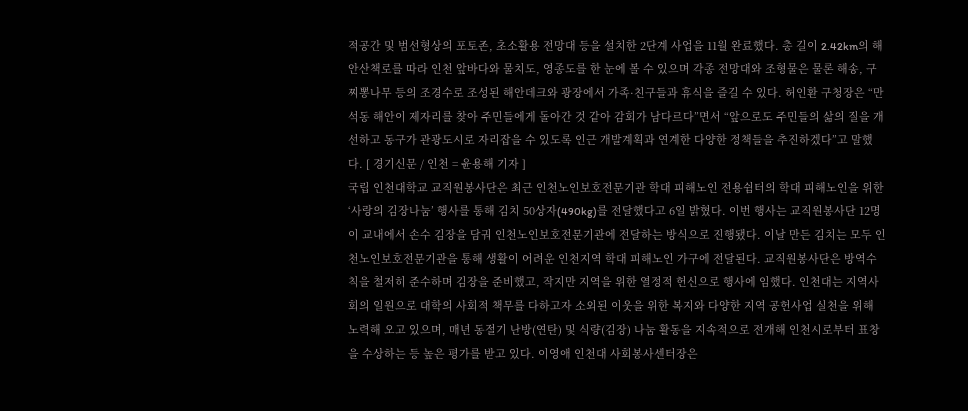적공간 및 범선형상의 포토존, 초소활용 전망대 등을 설치한 2단계 사업을 11월 완료했다. 총 길이 2.42km의 해안산책로를 따라 인천 앞바다와 물치도, 영종도를 한 눈에 볼 수 있으며 각종 전망대와 조형물은 물론 해송, 구찌뽕나무 등의 조경수로 조성된 해안데크와 광장에서 가족·친구들과 휴식을 즐길 수 있다. 허인환 구청장은 “만석동 해안이 제자리를 찾아 주민들에게 돌아간 것 같아 감회가 남다르다”면서 “앞으로도 주민들의 삶의 질을 개선하고 동구가 관광도시로 자리잡을 수 있도록 인근 개발계획과 연계한 다양한 정책들을 추진하겠다”고 말했다. [ 경기신문 / 인천 = 윤용해 기자 ]
국립 인천대학교 교직원봉사단은 최근 인천노인보호전문기관 학대 피해노인 전용쉼터의 학대 피해노인을 위한 ‘사랑의 김장나눔’ 행사를 통해 김치 50상자(490kg)를 전달했다고 6일 밝혔다. 이번 행사는 교직원봉사단 12명이 교내에서 손수 김장을 담궈 인천노인보호전문기관에 전달하는 방식으로 진행됐다. 이날 만든 김치는 모두 인천노인보호전문기관을 통해 생활이 어려운 인천지역 학대 피해노인 가구에 전달된다. 교직원봉사단은 방역수칙을 철저히 준수하며 김장을 준비했고, 작지만 지역을 위한 열정적 헌신으로 행사에 임했다. 인천대는 지역사회의 일원으로 대학의 사회적 책무를 다하고자 소외된 이웃을 위한 복지와 다양한 지역 공헌사업 실천을 위해 노력해 오고 있으며, 매년 동절기 난방(연탄) 및 식량(김장) 나눔 활동을 지속적으로 전개해 인천시로부터 표창을 수상하는 등 높은 평가를 받고 있다. 이영애 인천대 사회봉사센터장은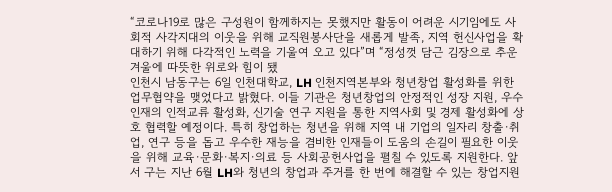“코로나19로 많은 구성원이 함께하지는 못했지만 활동이 어려운 시기임에도 사회적 사각지대의 이웃을 위해 교직원봉사단을 새롭게 발족, 지역 헌신사업을 확대하기 위해 다각적인 노력을 기울여 오고 있다”며 “정성껏 담근 김장으로 추운 겨울에 따뜻한 위로와 힘이 됐
인천시 남동구는 6일 인천대학교, LH 인천지역본부와 청년창업 활성화를 위한 업무협약을 맺었다고 밝혔다. 이들 기관은 청년창업의 안정적인 성장 지원, 우수 인재의 인적교류 활성화, 신기술 연구 지원을 통한 지역사회 및 경제 활성화에 상호 협력할 예정이다. 특히 창업하는 청년을 위해 지역 내 기업의 일자리 창출·취업, 연구 등을 돕고 우수한 재능을 겸비한 인재들이 도움의 손길이 필요한 이웃을 위해 교육·문화·복지·의료 등 사회공헌사업을 펼칠 수 있도록 지원한다. 앞서 구는 지난 6월 LH와 청년의 창업과 주거를 한 번에 해결할 수 있는 창업지원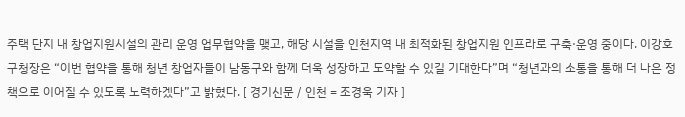주택 단지 내 창업지원시설의 관리 운영 업무협약을 맺고, 해당 시설을 인천지역 내 최적화된 창업지원 인프라로 구축·운영 중이다. 이강호 구청장은 “이번 협약을 통해 청년 창업자들이 남동구와 함께 더욱 성장하고 도약할 수 있길 기대한다”며 “청년과의 소통을 통해 더 나은 정책으로 이어질 수 있도록 노력하겠다”고 밝혔다. [ 경기신문 / 인천 = 조경욱 기자 ]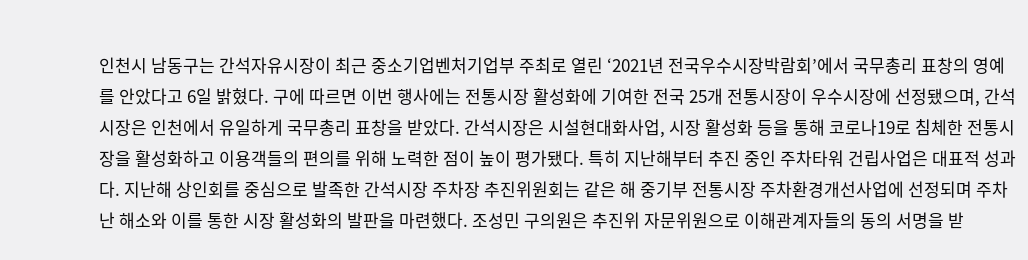인천시 남동구는 간석자유시장이 최근 중소기업벤처기업부 주최로 열린 ‘2021년 전국우수시장박람회’에서 국무총리 표창의 영예를 안았다고 6일 밝혔다. 구에 따르면 이번 행사에는 전통시장 활성화에 기여한 전국 25개 전통시장이 우수시장에 선정됐으며, 간석시장은 인천에서 유일하게 국무총리 표창을 받았다. 간석시장은 시설현대화사업, 시장 활성화 등을 통해 코로나19로 침체한 전통시장을 활성화하고 이용객들의 편의를 위해 노력한 점이 높이 평가됐다. 특히 지난해부터 추진 중인 주차타워 건립사업은 대표적 성과다. 지난해 상인회를 중심으로 발족한 간석시장 주차장 추진위원회는 같은 해 중기부 전통시장 주차환경개선사업에 선정되며 주차난 해소와 이를 통한 시장 활성화의 발판을 마련했다. 조성민 구의원은 추진위 자문위원으로 이해관계자들의 동의 서명을 받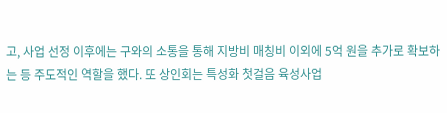고, 사업 선정 이후에는 구와의 소통을 통해 지방비 매칭비 이외에 5억 원을 추가로 확보하는 등 주도적인 역할을 했다. 또 상인회는 특성화 첫걸음 육성사업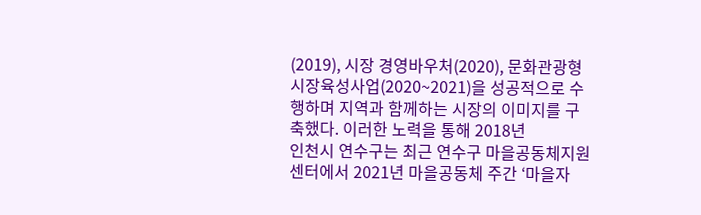(2019), 시장 경영바우처(2020), 문화관광형 시장육성사업(2020~2021)을 성공적으로 수행하며 지역과 함께하는 시장의 이미지를 구축했다. 이러한 노력을 통해 2018년
인천시 연수구는 최근 연수구 마을공동체지원센터에서 2021년 마을공동체 주간 ‘마을자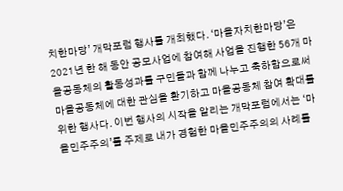치한마당’ 개막포럼 행사를 개최했다. ‘마을자치한마당’은 2021년 한 해 동안 공모사업에 참여해 사업을 진행한 56개 마을공동체의 활동성과를 구민들과 함께 나누고 축하함으로써 마을공동체에 대한 관심을 환기하고 마을공동체 참여 확대를 위한 행사다. 이번 행사의 시작을 알리는 개막포럼에서는 ‘마을민주주의’를 주제로 내가 경험한 마을민주주의의 사례를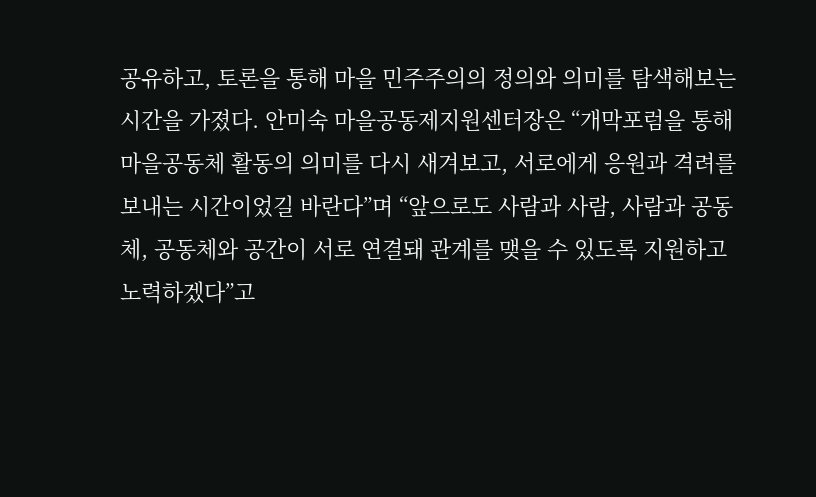공유하고, 토론을 통해 마을 민주주의의 정의와 의미를 탐색해보는 시간을 가졌다. 안미숙 마을공동제지원센터장은 “개막포럼을 통해 마을공동체 활동의 의미를 다시 새겨보고, 서로에게 응원과 격려를 보내는 시간이었길 바란다”며 “앞으로도 사람과 사람, 사람과 공동체, 공동체와 공간이 서로 연결돼 관계를 맺을 수 있도록 지원하고 노력하겠다”고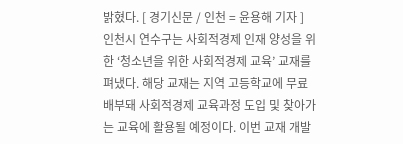밝혔다. [ 경기신문 / 인천 = 윤용해 기자 ]
인천시 연수구는 사회적경제 인재 양성을 위한 ‘청소년을 위한 사회적경제 교육’ 교재를 펴냈다. 해당 교재는 지역 고등학교에 무료 배부돼 사회적경제 교육과정 도입 및 찾아가는 교육에 활용될 예정이다. 이번 교재 개발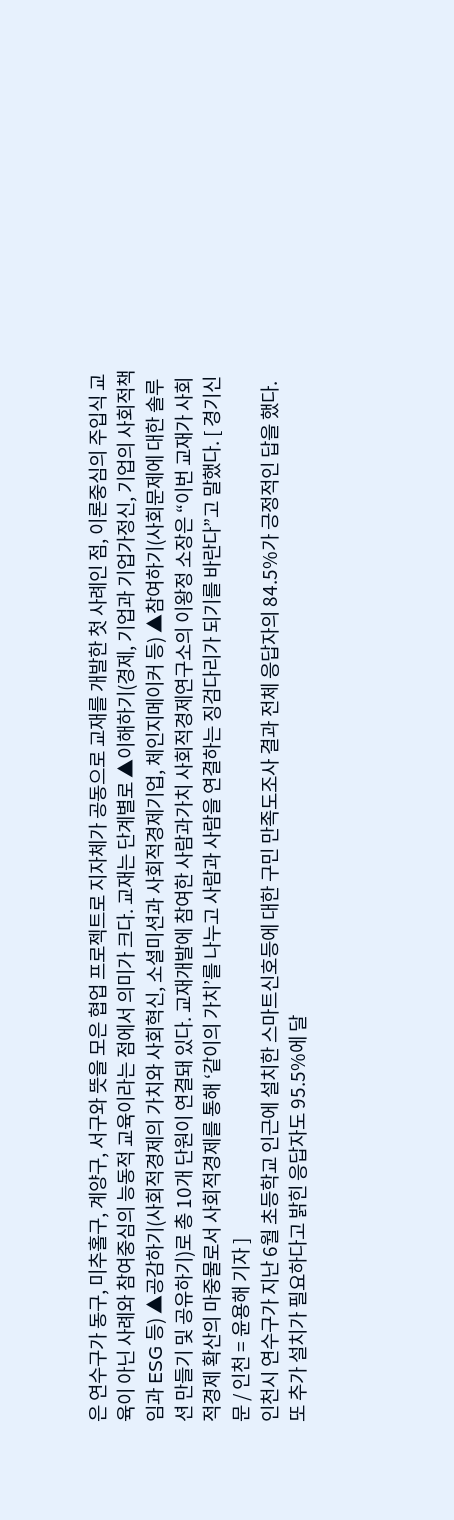은 연수구가 동구, 미추홀구, 계양구, 서구와 뜻을 모은 협업 프로젝트로 지자체가 공동으로 교재를 개발한 첫 사례인 점, 이론중심의 주입식 교육이 아닌 사례와 참여중심의 능동적 교육이라는 점에서 의미가 크다. 교재는 단계별로 ▲이해하기(경제, 기업과 기업가정신, 기업의 사회적책임과 ESG 등) ▲공감하기(사회적경제의 가치와 사회혁신, 소셜미션과 사회적경제기업, 체인지메이커 등) ▲참여하기(사회문제에 대한 솔루션 만들기 및 공유하기)로 총 10개 단원이 연결돼 있다. 교재개발에 참여한 사람과가치 사회적경제연구소의 이왕정 소장은 “이번 교재가 사회적경제 확산의 마중물로서 사회적경제를 통해 ‘같이의 가치’를 나누고 사람과 사람을 연결하는 징검다리가 되기를 바란다”고 말했다. [ 경기신문 / 인천 = 윤용해 기자 ]
인천시 연수구가 지난 6월 초등학교 인근에 설치한 스마트신호등에 대한 구민 만족도조사 결과 전체 응답자의 84.5%가 긍정적인 답을 했다. 또 추가 설치가 필요하다고 밝힌 응답자도 95.5%에 달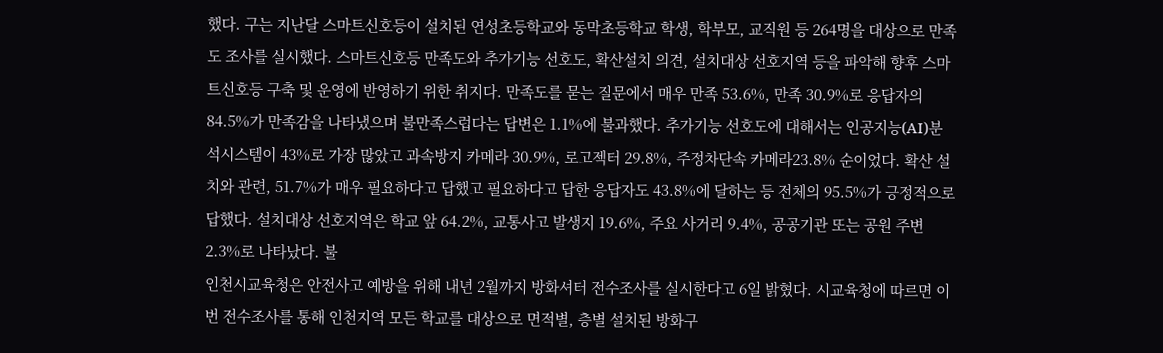했다. 구는 지난달 스마트신호등이 설치된 연성초등학교와 동막초등학교 학생, 학부모, 교직원 등 264명을 대상으로 만족도 조사를 실시했다. 스마트신호등 만족도와 추가기능 선호도, 확산설치 의견, 설치대상 선호지역 등을 파악해 향후 스마트신호등 구축 및 운영에 반영하기 위한 취지다. 만족도를 묻는 질문에서 매우 만족 53.6%, 만족 30.9%로 응답자의 84.5%가 만족감을 나타냈으며 불만족스럽다는 답변은 1.1%에 불과했다. 추가기능 선호도에 대해서는 인공지능(AI)분석시스템이 43%로 가장 많았고 과속방지 카메라 30.9%, 로고젝터 29.8%, 주정차단속 카메라23.8% 순이었다. 확산 설치와 관련, 51.7%가 매우 필요하다고 답했고 필요하다고 답한 응답자도 43.8%에 달하는 등 전체의 95.5%가 긍정적으로 답했다. 설치대상 선호지역은 학교 앞 64.2%, 교통사고 발생지 19.6%, 주요 사거리 9.4%, 공공기관 또는 공원 주변 2.3%로 나타났다. 불
인천시교육청은 안전사고 예방을 위해 내년 2월까지 방화셔터 전수조사를 실시한다고 6일 밝혔다. 시교육청에 따르면 이번 전수조사를 통해 인천지역 모든 학교를 대상으로 면적별, 층별 설치된 방화구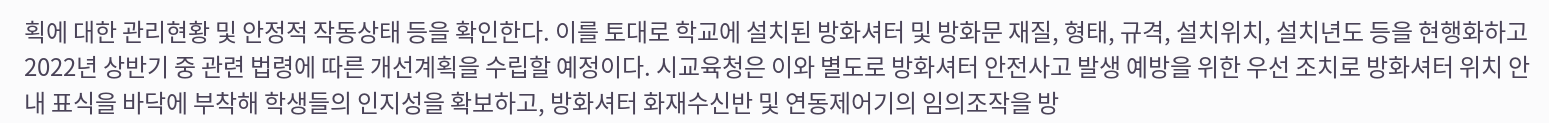획에 대한 관리현황 및 안정적 작동상태 등을 확인한다. 이를 토대로 학교에 설치된 방화셔터 및 방화문 재질, 형태, 규격, 설치위치, 설치년도 등을 현행화하고 2022년 상반기 중 관련 법령에 따른 개선계획을 수립할 예정이다. 시교육청은 이와 별도로 방화셔터 안전사고 발생 예방을 위한 우선 조치로 방화셔터 위치 안내 표식을 바닥에 부착해 학생들의 인지성을 확보하고, 방화셔터 화재수신반 및 연동제어기의 임의조작을 방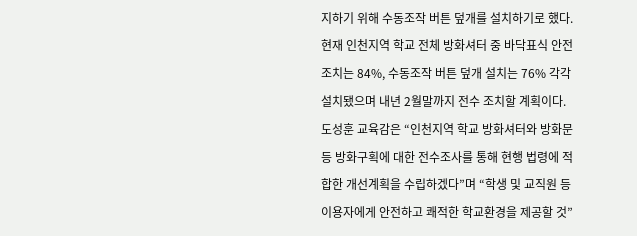지하기 위해 수동조작 버튼 덮개를 설치하기로 했다. 현재 인천지역 학교 전체 방화셔터 중 바닥표식 안전조치는 84%, 수동조작 버튼 덮개 설치는 76% 각각 설치됐으며 내년 2월말까지 전수 조치할 계획이다. 도성훈 교육감은 “인천지역 학교 방화셔터와 방화문 등 방화구획에 대한 전수조사를 통해 현행 법령에 적합한 개선계획을 수립하겠다”며 “학생 및 교직원 등 이용자에게 안전하고 쾌적한 학교환경을 제공할 것”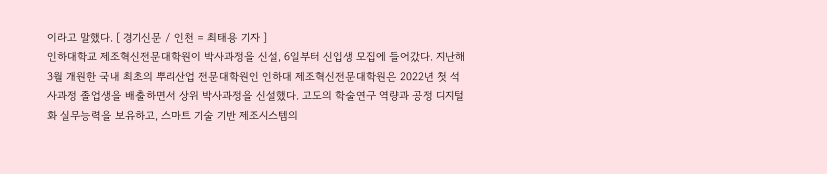이라고 말했다. [ 경기신문 / 인천 = 최태용 기자 ]
인하대학교 제조혁신전문대학원이 박사과정을 신설, 6일부터 신입생 모집에 들어갔다. 지난해 3월 개원한 국내 최초의 뿌리산업 전문대학원인 인하대 제조혁신전문대학원은 2022년 첫 석사과정 졸업생을 배출하면서 상위 박사과정을 신설했다. 고도의 학술연구 역량과 공정 디지털화 실무능력을 보유하고, 스마트 기술 기반 제조시스템의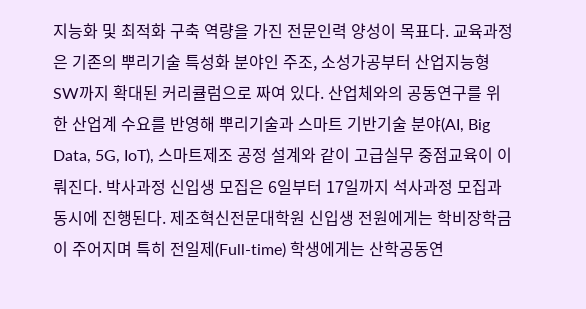지능화 및 최적화 구축 역량을 가진 전문인력 양성이 목표다. 교육과정은 기존의 뿌리기술 특성화 분야인 주조, 소성가공부터 산업지능형 SW까지 확대된 커리큘럼으로 짜여 있다. 산업체와의 공동연구를 위한 산업계 수요를 반영해 뿌리기술과 스마트 기반기술 분야(AI, Big Data, 5G, IoT), 스마트제조 공정 설계와 같이 고급실무 중점교육이 이뤄진다. 박사과정 신입생 모집은 6일부터 17일까지 석사과정 모집과 동시에 진행된다. 제조혁신전문대학원 신입생 전원에게는 학비장학금이 주어지며 특히 전일제(Full-time) 학생에게는 산학공동연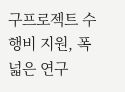구프로젝트 수행비 지원, 폭넓은 연구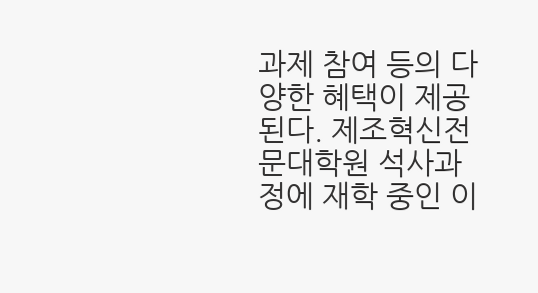과제 참여 등의 다양한 혜택이 제공된다. 제조혁신전문대학원 석사과정에 재학 중인 이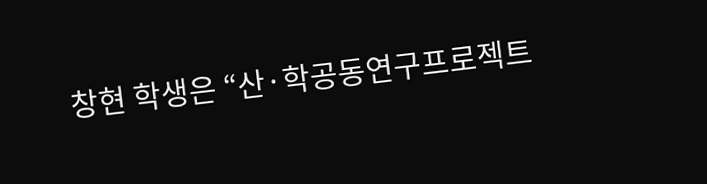창현 학생은 “산·학공동연구프로젝트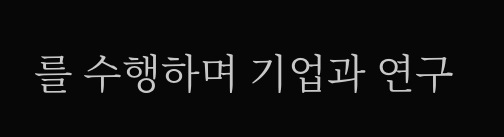를 수행하며 기업과 연구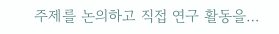주제를 논의하고 직접 연구 활동을…